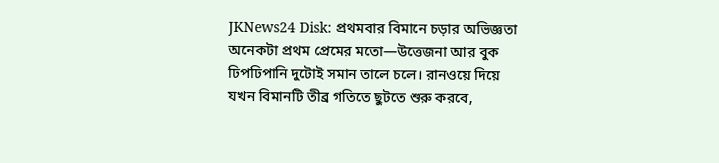JKNews24 Disk: প্রথমবার বিমানে চড়ার অভিজ্ঞতা অনেকটা প্রথম প্রেমের মতো—উত্তেজনা আর বুক ঢিপঢিপানি দুটোই সমান তালে চলে। রানওয়ে দিয়ে যখন বিমানটি তীব্র গতিতে ছুটতে শুরু করবে,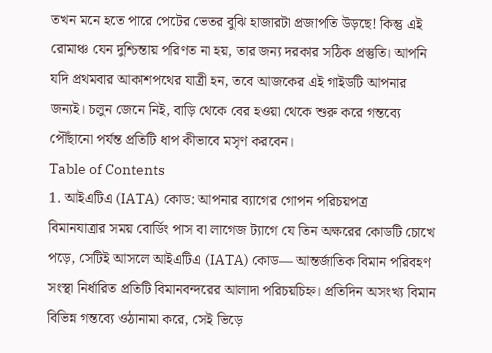তখন মনে হতে পারে পেটের ভেতর বুঝি হাজারটা প্রজাপতি উড়ছে! কিন্তু এই রোমাঞ্চ যেন দুশ্চিন্তায় পরিণত না হয়, তার জন্য দরকার সঠিক প্রস্তুতি। আপনি যদি প্রথমবার আকাশপথের যাত্রী হন, তবে আজকের এই গাইডটি আপনার জন্যই। চলুন জেনে নিই, বাড়ি থেকে বের হওয়া থেকে শুরু করে গন্তব্যে পৌঁছানো পর্যন্ত প্রতিটি ধাপ কীভাবে মসৃণ করবেন।
Table of Contents
1. আইএটিএ (IATA) কোড: আপনার ব্যাগের গোপন পরিচয়পত্র
বিমানযাত্রার সময় বোর্ডিং পাস বা লাগেজ ট্যাগে যে তিন অক্ষরের কোডটি চোখে পড়ে, সেটিই আসলে আইএটিএ (IATA) কোড— আন্তর্জাতিক বিমান পরিবহণ সংস্থা নির্ধারিত প্রতিটি বিমানবন্দরের আলাদা পরিচয়চিহ্ন। প্রতিদিন অসংখ্য বিমান বিভিন্ন গন্তব্যে ওঠানামা করে, সেই ভিড়ে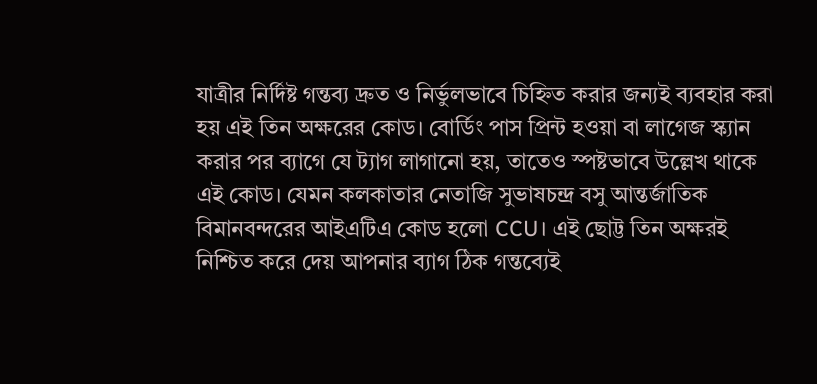যাত্রীর নির্দিষ্ট গন্তব্য দ্রুত ও নির্ভুলভাবে চিহ্নিত করার জন্যই ব্যবহার করা হয় এই তিন অক্ষরের কোড। বোর্ডিং পাস প্রিন্ট হওয়া বা লাগেজ স্ক্যান করার পর ব্যাগে যে ট্যাগ লাগানো হয়, তাতেও স্পষ্টভাবে উল্লেখ থাকে এই কোড। যেমন কলকাতার নেতাজি সুভাষচন্দ্র বসু আন্তর্জাতিক বিমানবন্দরের আইএটিএ কোড হলো CCU। এই ছোট্ট তিন অক্ষরই নিশ্চিত করে দেয় আপনার ব্যাগ ঠিক গন্তব্যেই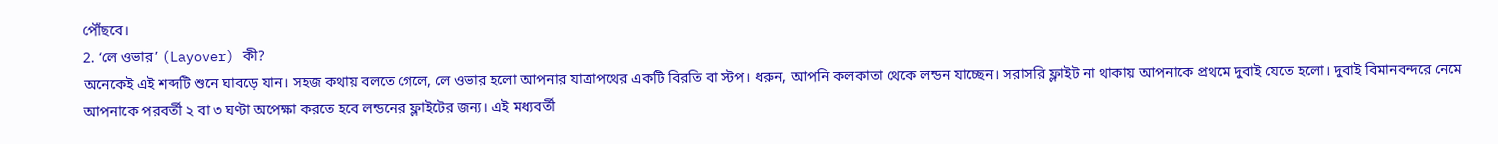পৌঁছবে।
2. ‘লে ওভার’ (Layover) কী?
অনেকেই এই শব্দটি শুনে ঘাবড়ে যান। সহজ কথায় বলতে গেলে, লে ওভার হলো আপনার যাত্রাপথের একটি বিরতি বা স্টপ। ধরুন, আপনি কলকাতা থেকে লন্ডন যাচ্ছেন। সরাসরি ফ্লাইট না থাকায় আপনাকে প্রথমে দুবাই যেতে হলো। দুবাই বিমানবন্দরে নেমে আপনাকে পরবর্তী ২ বা ৩ ঘণ্টা অপেক্ষা করতে হবে লন্ডনের ফ্লাইটের জন্য। এই মধ্যবর্তী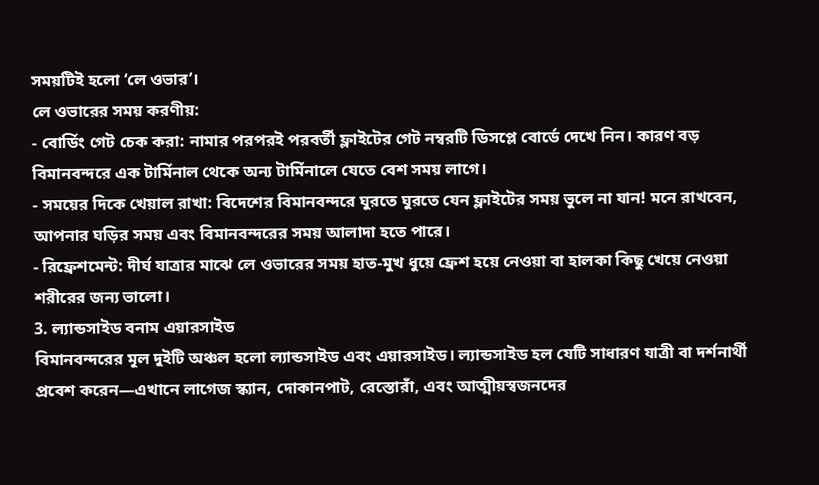সময়টিই হলো ‘লে ওভার’।
লে ওভারের সময় করণীয়:
- বোর্ডিং গেট চেক করা: নামার পরপরই পরবর্তী ফ্লাইটের গেট নম্বরটি ডিসপ্লে বোর্ডে দেখে নিন। কারণ বড় বিমানবন্দরে এক টার্মিনাল থেকে অন্য টার্মিনালে যেতে বেশ সময় লাগে।
- সময়ের দিকে খেয়াল রাখা: বিদেশের বিমানবন্দরে ঘুরতে ঘুরতে যেন ফ্লাইটের সময় ভুলে না যান! মনে রাখবেন, আপনার ঘড়ির সময় এবং বিমানবন্দরের সময় আলাদা হতে পারে।
- রিফ্রেশমেন্ট: দীর্ঘ যাত্রার মাঝে লে ওভারের সময় হাত-মুখ ধুয়ে ফ্রেশ হয়ে নেওয়া বা হালকা কিছু খেয়ে নেওয়া শরীরের জন্য ভালো।
3. ল্যান্ডসাইড বনাম এয়ারসাইড
বিমানবন্দরের মূল দুইটি অঞ্চল হলো ল্যান্ডসাইড এবং এয়ারসাইড। ল্যান্ডসাইড হল যেটি সাধারণ যাত্রী বা দর্শনার্থী প্রবেশ করেন—এখানে লাগেজ স্ক্যান, দোকানপাট, রেস্তোরাঁ, এবং আত্মীয়স্বজনদের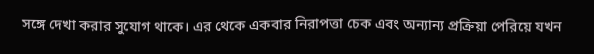সঙ্গে দেখা করার সুযোগ থাকে। এর থেকে একবার নিরাপত্তা চেক এবং অন্যান্য প্রক্রিয়া পেরিয়ে যখন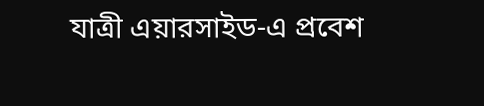যাত্রী এয়ারসাইড-এ প্রবেশ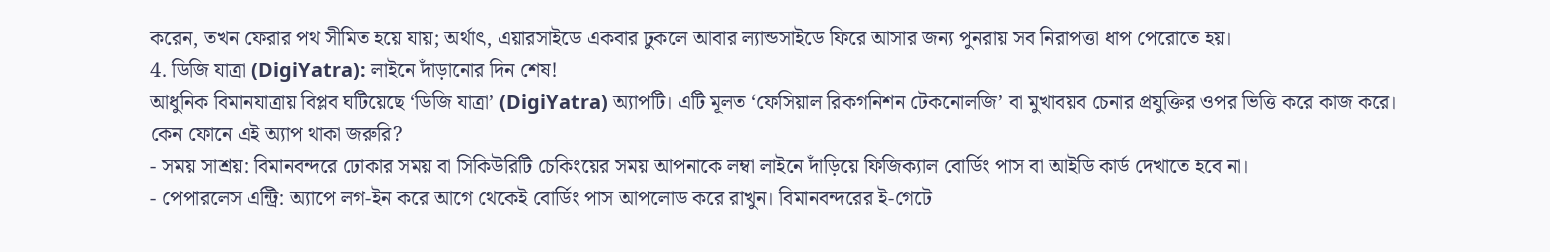করেন, তখন ফেরার পথ সীমিত হয়ে যায়; অর্থাৎ, এয়ারসাইডে একবার ঢুকলে আবার ল্যান্ডসাইডে ফিরে আসার জন্য পুনরায় সব নিরাপত্তা ধাপ পেরোতে হয়।
4. ডিজি যাত্রা (DigiYatra): লাইনে দাঁড়ানোর দিন শেষ!
আধুনিক বিমানযাত্রায় বিপ্লব ঘটিয়েছে ‘ডিজি যাত্রা’ (DigiYatra) অ্যাপটি। এটি মূলত ‘ফেসিয়াল রিকগনিশন টেকনোলজি’ বা মুখাবয়ব চেনার প্রযুক্তির ওপর ভিত্তি করে কাজ করে।
কেন ফোনে এই অ্যাপ থাকা জরুরি?
- সময় সাশ্রয়: বিমানবন্দরে ঢোকার সময় বা সিকিউরিটি চেকিংয়ের সময় আপনাকে লম্বা লাইনে দাঁড়িয়ে ফিজিক্যাল বোর্ডিং পাস বা আইডি কার্ড দেখাতে হবে না।
- পেপারলেস এন্ট্রি: অ্যাপে লগ-ইন করে আগে থেকেই বোর্ডিং পাস আপলোড করে রাখুন। বিমানবন্দরের ই-গেটে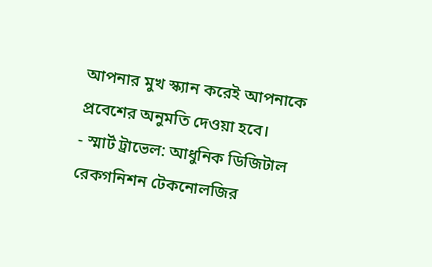আপনার মুখ স্ক্যান করেই আপনাকে প্রবেশের অনুমতি দেওয়া হবে।
- স্মার্ট ট্রাভেল: আধুনিক ডিজিটাল রেকগনিশন টেকনোলজির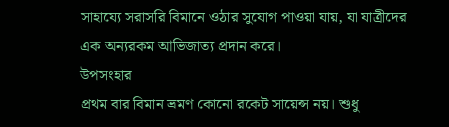সাহায্যে সরাসরি বিমানে ওঠার সুযোগ পাওয়া যায়, যা যাত্রীদের এক অন্যরকম আভিজাত্য প্রদান করে।
উপসংহার
প্রথম বার বিমান ভ্রমণ কোনো রকেট সায়েন্স নয়। শুধু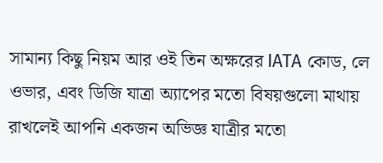সামান্য কিছু নিয়ম আর ওই তিন অক্ষরের IATA কোড, লে ওভার, এবং ডিজি যাত্রা অ্যাপের মতো বিষয়গুলো মাথায় রাখলেই আপনি একজন অভিজ্ঞ যাত্রীর মতো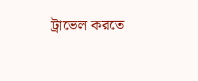ট্রাভেল করতে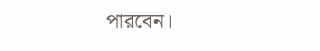পারবেন।